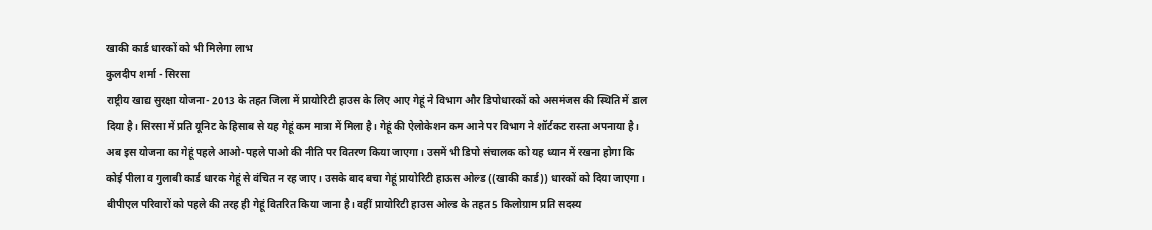खाकी कार्ड धारकों को भी मिलेगा लाभ
कुलदीप शर्मा - सिरसा
राष्ट्रीय खाद्य सुरक्षा योजना- 2013 के तहत जिला में प्रायोरिटी हाउस के लिए आए गेहूं ने विभाग और डिपोधारकों को असमंजस की स्थिति में डाल दिया है। सिरसा में प्रति यूनिट के हिसाब से यह गेहूं कम मात्रा में मिला है। गेहूं की ऐलोकेशन कम आने पर विभाग ने शॉर्टकट रास्ता अपनाया है। अब इस योजना का गेहूं पहले आओ-पहले पाओ की नीति पर वितरण किया जाएगा। उसमें भी डिपो संचालक को यह ध्यान में रखना होगा कि कोई पीला व गुलाबी कार्ड धारक गेहूं से वंचित न रह जाए। उसके बाद बचा गेहूं प्रायोरिटी हाऊस ओल्ड ((खाकी कार्ड)) धारकों को दिया जाएगा। बीपीएल परिवारों को पहले की तरह ही गेहूं वितरित किया जाना है। वहीं प्रायोरिटी हाउस ओल्ड के तहत 5 किलोग्राम प्रति सदस्य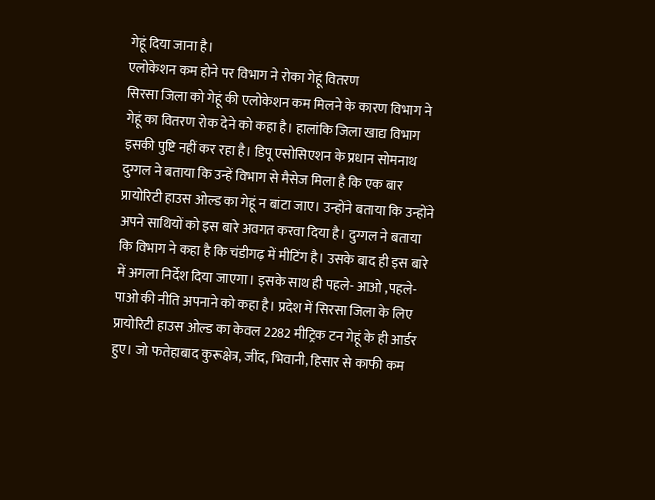गेहूं दिया जाना है।
एलोकेशन कम होने पर विभाग ने रोका गेहूं वितरण
सिरसा जिला को गेहूं की एलोकेशन कम मिलने के कारण विभाग ने गेहूं का वितरण रोक देने को कहा है। हालांकि जिला खाद्य विभाग इसकी पुष्टि नहीं कर रहा है। डिपू एसोसिएशन के प्रधान सोमनाथ दुग्गल ने बताया कि उन्हें विभाग से मैसेज मिला है कि एक बार प्रायोरिटी हाउस ओल्ड का गेहूं न बांटा जाए। उन्होंने बताया कि उन्होंने अपने साथियों को इस बारे अवगत करवा दिया है। दुग्गल ने बताया कि विभाग ने कहा है कि चंडीगढ़ में मीटिंग है। उसके बाद ही इस बारे में अगला निर्देश दिया जाएगा। इसके साथ ही पहले- आओ ,पहले- पाओ की नीति अपनाने को कहा है। प्रदेश में सिरसा जिला के लिए प्रायोरिटी हाउस ओल्ड का केवल 2282 मीट्रिक टन गेहूं के ही आर्डर हुए। जो फतेहाबाद कुरूक्षेत्र, जींद, भिवानी, हिसार से काफी कम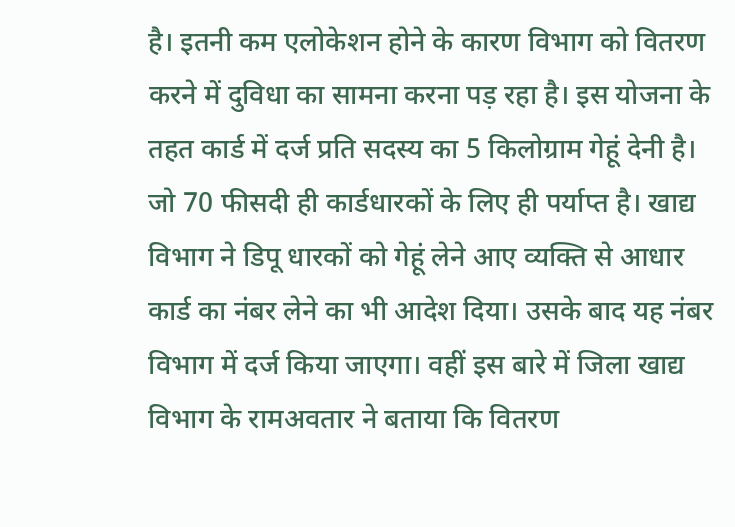है। इतनी कम एलोकेशन होने के कारण विभाग को वितरण करने में दुविधा का सामना करना पड़ रहा है। इस योजना के तहत कार्ड में दर्ज प्रति सदस्य का 5 किलोग्राम गेहूं देनी है। जो 70 फीसदी ही कार्डधारकों के लिए ही पर्याप्त है। खाद्य विभाग ने डिपू धारकों को गेहूं लेने आए व्यक्ति से आधार कार्ड का नंबर लेने का भी आदेश दिया। उसके बाद यह नंबर विभाग में दर्ज किया जाएगा। वहीं इस बारे में जिला खाद्य विभाग के रामअवतार ने बताया कि वितरण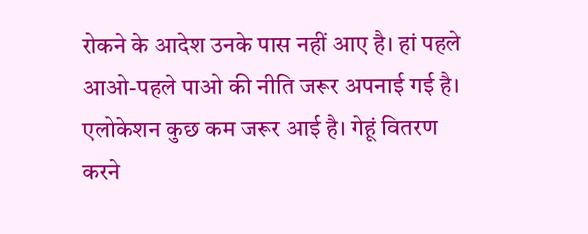रोकने के आदेश उनके पास नहीं आए है। हां पहले आओ-पहले पाओ की नीति जरूर अपनाई गई है। एलोकेशन कुछ कम जरूर आई है। गेहूं वितरण करने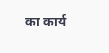का कार्य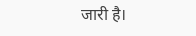जारी है।